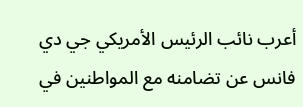أعرب نائب الرئيس الأمريكي جي دي فانس عن تضامنه مع المواطنين في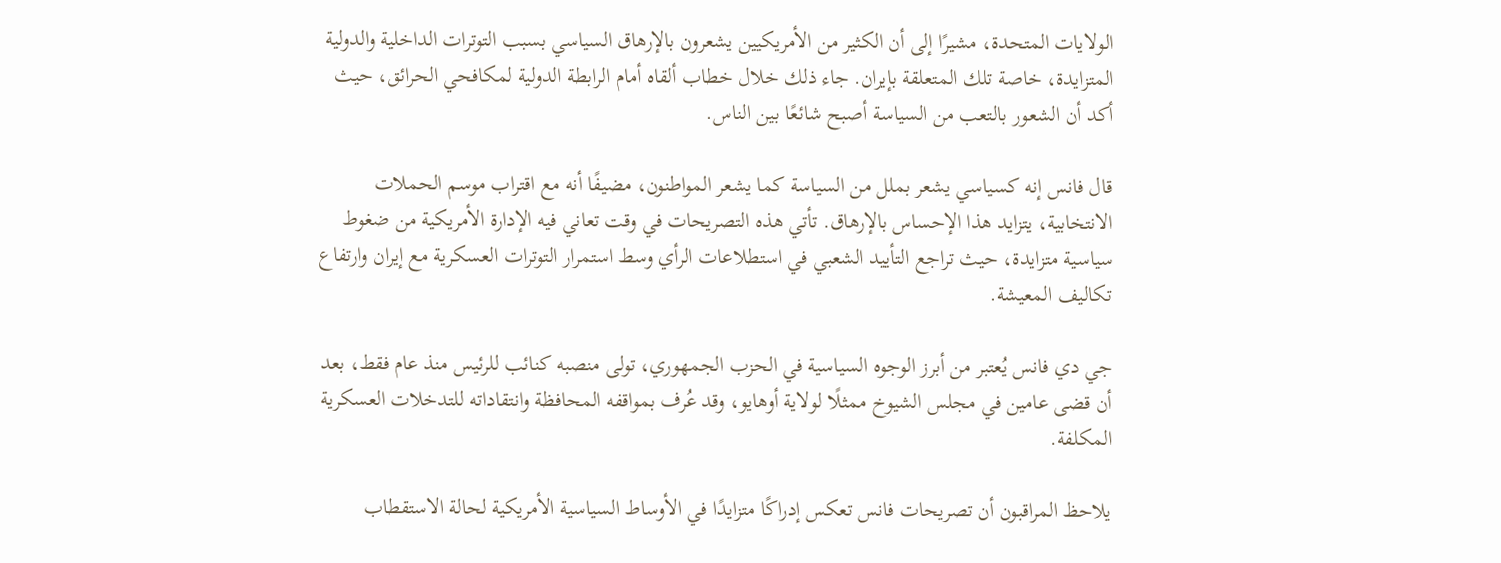الولايات المتحدة، مشيرًا إلى أن الكثير من الأمريكيين يشعرون بالإرهاق السياسي بسبب التوترات الداخلية والدولية المتزايدة، خاصة تلك المتعلقة بإيران. جاء ذلك خلال خطاب ألقاه أمام الرابطة الدولية لمكافحي الحرائق، حيث أكد أن الشعور بالتعب من السياسة أصبح شائعًا بين الناس.

قال فانس إنه كسياسي يشعر بملل من السياسة كما يشعر المواطنون، مضيفًا أنه مع اقتراب موسم الحملات الانتخابية، يتزايد هذا الإحساس بالإرهاق. تأتي هذه التصريحات في وقت تعاني فيه الإدارة الأمريكية من ضغوط سياسية متزايدة، حيث تراجع التأييد الشعبي في استطلاعات الرأي وسط استمرار التوترات العسكرية مع إيران وارتفاع تكاليف المعيشة.

جي دي فانس يُعتبر من أبرز الوجوه السياسية في الحزب الجمهوري، تولى منصبه كنائب للرئيس منذ عام فقط، بعد أن قضى عامين في مجلس الشيوخ ممثلًا لولاية أوهايو، وقد عُرف بمواقفه المحافظة وانتقاداته للتدخلات العسكرية المكلفة.

يلاحظ المراقبون أن تصريحات فانس تعكس إدراكًا متزايدًا في الأوساط السياسية الأمريكية لحالة الاستقطاب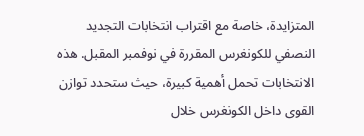المتزايدة، خاصة مع اقتراب انتخابات التجديد النصفي للكونغرس المقررة في نوفمبر المقبل. هذه الانتخابات تحمل أهمية كبيرة، حيث ستحدد توازن القوى داخل الكونغرس خلال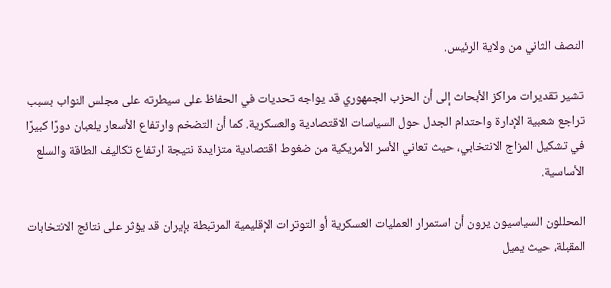النصف الثاني من ولاية الرئيس.

تشير تقديرات مراكز الأبحاث إلى أن الحزب الجمهوري قد يواجه تحديات في الحفاظ على سيطرته على مجلس النواب بسبب تراجع شعبية الإدارة واحتدام الجدل حول السياسات الاقتصادية والعسكرية. كما أن التضخم وارتفاع الأسعار يلعبان دورًا كبيرًا في تشكيل المزاج الانتخابي، حيث تعاني الأسر الأمريكية من ضغوط اقتصادية متزايدة نتيجة ارتفاع تكاليف الطاقة والسلع الأساسية.

المحللون السياسيون يرون أن استمرار العمليات العسكرية أو التوترات الإقليمية المرتبطة بإيران قد يؤثر على نتائج الانتخابات المقبلة، حيث يميل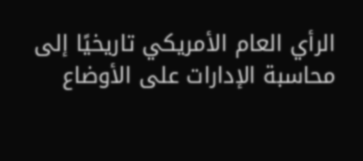الرأي العام الأمريكي تاريخيًا إلى محاسبة الإدارات على الأوضاع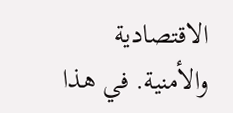الاقتصادية والأمنية. في هذا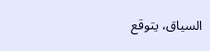السياق، يتوقع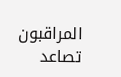المراقبون تصاعد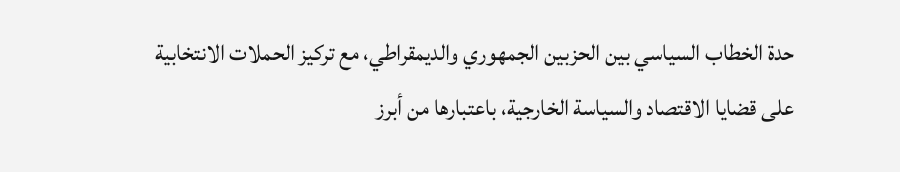حدة الخطاب السياسي بين الحزبين الجمهوري والديمقراطي، مع تركيز الحملات الانتخابية على قضايا الاقتصاد والسياسة الخارجية، باعتبارها من أبرز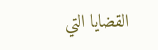القضايا التي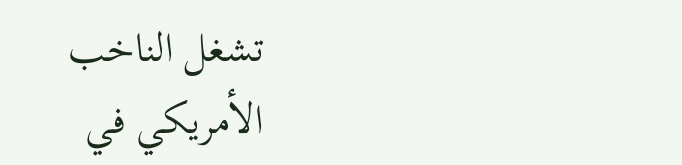تشغل الناخب الأمريكي في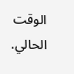الوقت الحالي.